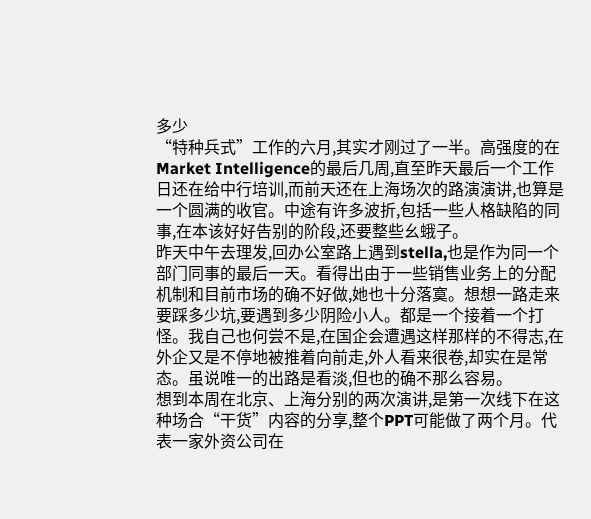多少
“特种兵式”工作的六月,其实才刚过了一半。高强度的在Market Intelligence的最后几周,直至昨天最后一个工作日还在给中行培训,而前天还在上海场次的路演演讲,也算是一个圆满的收官。中途有许多波折,包括一些人格缺陷的同事,在本该好好告别的阶段,还要整些幺蛾子。
昨天中午去理发,回办公室路上遇到stella,也是作为同一个部门同事的最后一天。看得出由于一些销售业务上的分配机制和目前市场的确不好做,她也十分落寞。想想一路走来要踩多少坑,要遇到多少阴险小人。都是一个接着一个打怪。我自己也何尝不是,在国企会遭遇这样那样的不得志,在外企又是不停地被推着向前走,外人看来很卷,却实在是常态。虽说唯一的出路是看淡,但也的确不那么容易。
想到本周在北京、上海分别的两次演讲,是第一次线下在这种场合“干货”内容的分享,整个PPT可能做了两个月。代表一家外资公司在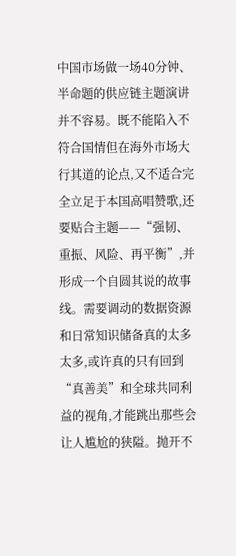中国市场做一场40分钟、半命题的供应链主题演讲并不容易。既不能陷入不符合国情但在海外市场大行其道的论点,又不适合完全立足于本国高唱赞歌,还要贴合主题——“强韧、重振、风险、再平衡”,并形成一个自圆其说的故事线。需要调动的数据资源和日常知识储备真的太多太多,或许真的只有回到“真善美”和全球共同利益的视角,才能跳出那些会让人尴尬的狭隘。抛开不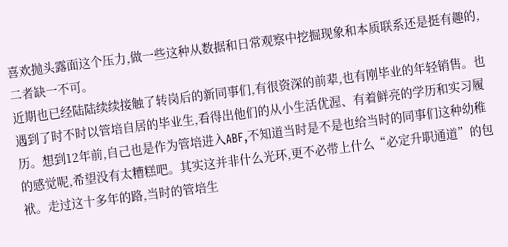喜欢抛头露面这个压力,做一些这种从数据和日常观察中挖掘现象和本质联系还是挺有趣的,二者缺一不可。
近期也已经陆陆续续接触了转岗后的新同事们,有很资深的前辈,也有刚毕业的年轻销售。也遇到了时不时以管培自居的毕业生,看得出他们的从小生活优渥、有着鲜亮的学历和实习履历。想到12年前,自己也是作为管培进入ABF,不知道当时是不是也给当时的同事们这种幼稚的感觉呢,希望没有太糟糕吧。其实这并非什么光环,更不必带上什么“必定升职通道”的包袱。走过这十多年的路,当时的管培生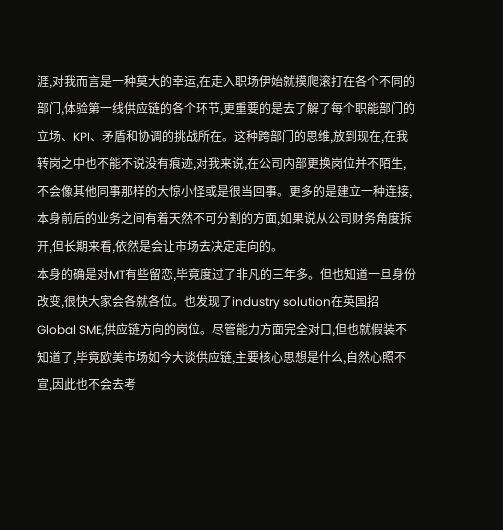涯,对我而言是一种莫大的幸运,在走入职场伊始就摸爬滚打在各个不同的部门,体验第一线供应链的各个环节,更重要的是去了解了每个职能部门的立场、KPI、矛盾和协调的挑战所在。这种跨部门的思维,放到现在,在我转岗之中也不能不说没有痕迹,对我来说,在公司内部更换岗位并不陌生,不会像其他同事那样的大惊小怪或是很当回事。更多的是建立一种连接,本身前后的业务之间有着天然不可分割的方面,如果说从公司财务角度拆开,但长期来看,依然是会让市场去决定走向的。
本身的确是对MT有些留恋,毕竟度过了非凡的三年多。但也知道一旦身份改变,很快大家会各就各位。也发现了industry solution在英国招Global SME,供应链方向的岗位。尽管能力方面完全对口,但也就假装不知道了,毕竟欧美市场如今大谈供应链,主要核心思想是什么,自然心照不宣,因此也不会去考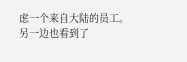虑一个来自大陆的员工。另一边也看到了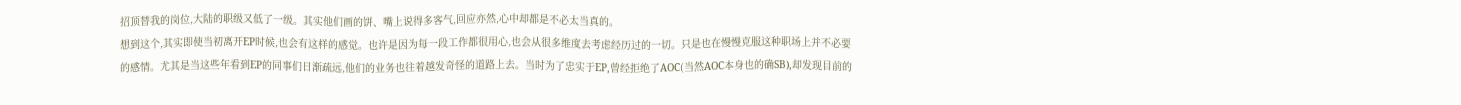招顶替我的岗位,大陆的职级又低了一级。其实他们画的饼、嘴上说得多客气,回应亦然,心中却都是不必太当真的。
想到这个,其实即使当初离开EP时候,也会有这样的感觉。也许是因为每一段工作都很用心,也会从很多维度去考虑经历过的一切。只是也在慢慢克服这种职场上并不必要的感情。尤其是当这些年看到EP的同事们日渐疏远,他们的业务也往着越发奇怪的道路上去。当时为了忠实于EP,曾经拒绝了AOC(当然AOC本身也的确SB),却发现目前的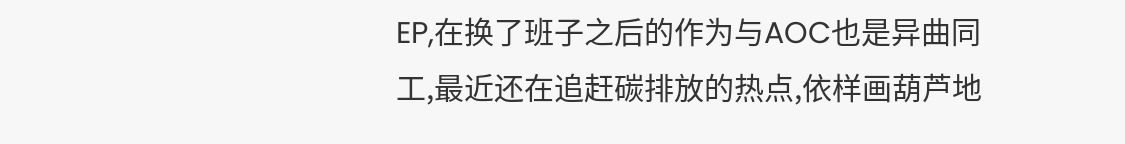EP,在换了班子之后的作为与AOC也是异曲同工,最近还在追赶碳排放的热点,依样画葫芦地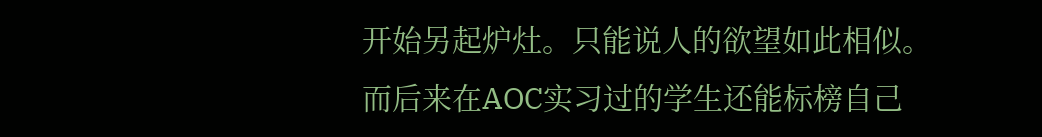开始另起炉灶。只能说人的欲望如此相似。而后来在AOC实习过的学生还能标榜自己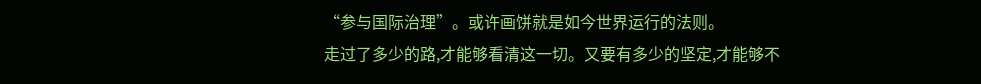“参与国际治理”。或许画饼就是如今世界运行的法则。
走过了多少的路,才能够看清这一切。又要有多少的坚定,才能够不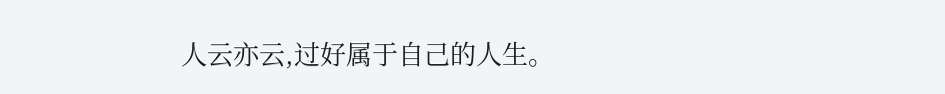人云亦云,过好属于自己的人生。